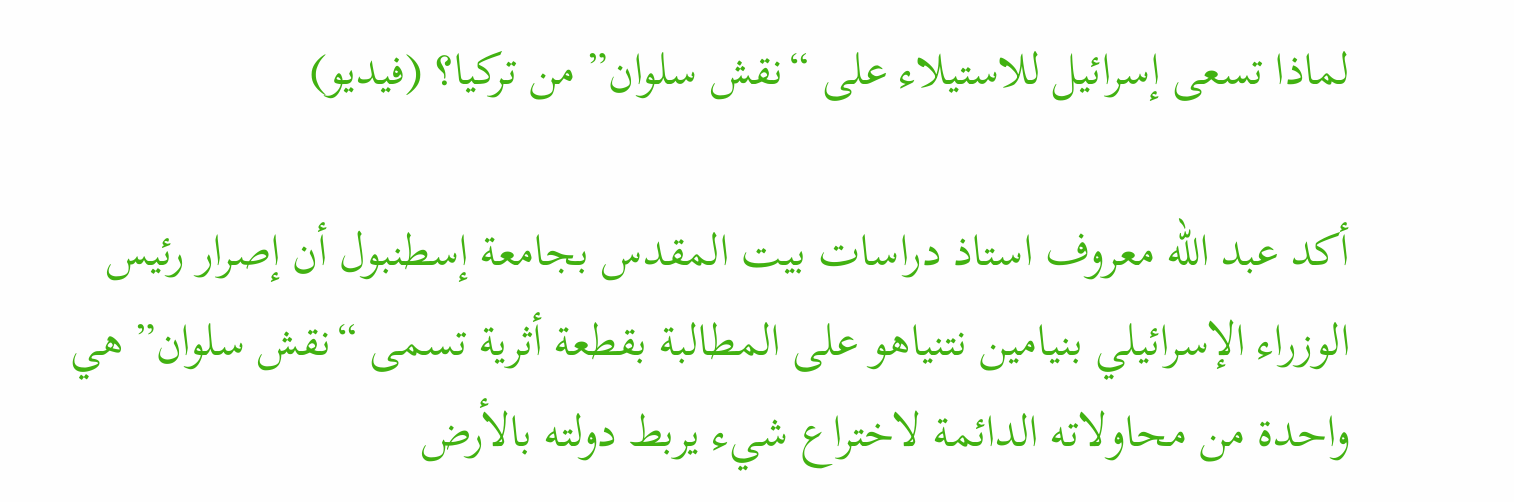لماذا تسعى إسرائيل للاستيلاء على “نقش سلوان” من تركيا؟ (فيديو)

أكد عبد الله معروف استاذ دراسات بيت المقدس بجامعة إسطنبول أن إصرار رئيس الوزراء الإسرائيلي بنيامين نتنياهو على المطالبة بقطعة أثرية تسمى “نقش سلوان” هي واحدة من محاولاته الدائمة لاختراع شيء يربط دولته بالأرض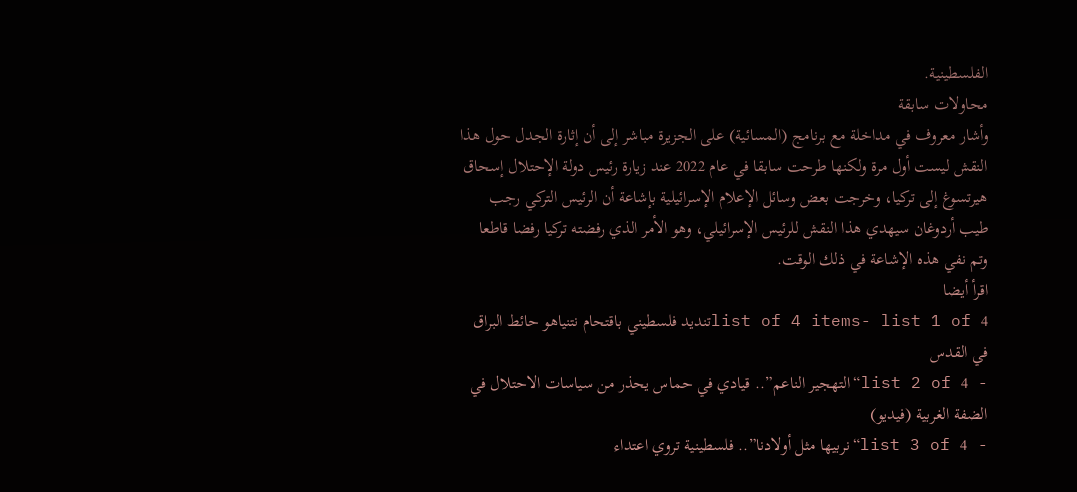الفلسطينية.
محاولات سابقة
وأشار معروف في مداخلة مع برنامج (المسائية) على الجزيرة مباشر إلى أن إثارة الجدل حول هذا النقش ليست أول مرة ولكنها طرحت سابقا في عام 2022 عند زيارة رئيس دولة الإحتلال إسحاق هيرتسوغ إلى تركيا، وخرجت بعض وسائل الإعلام الإسرائيلية بإشاعة أن الرئيس التركي رجب طيب أردوغان سيهدي هذا النقش للرئيس الإسرائيلي، وهو الأمر الذي رفضته تركيا رفضا قاطعا وتم نفي هذه الإشاعة في ذلك الوقت.
اقرأ أيضا
list of 4 items- list 1 of 4تنديد فلسطيني باقتحام نتنياهو حائط البراق في القدس
- list 2 of 4“التهجير الناعم”.. قيادي في حماس يحذر من سياسات الاحتلال في الضفة الغربية (فيديو)
- list 3 of 4“نربيها مثل أولادنا”.. فلسطينية تروي اعتداء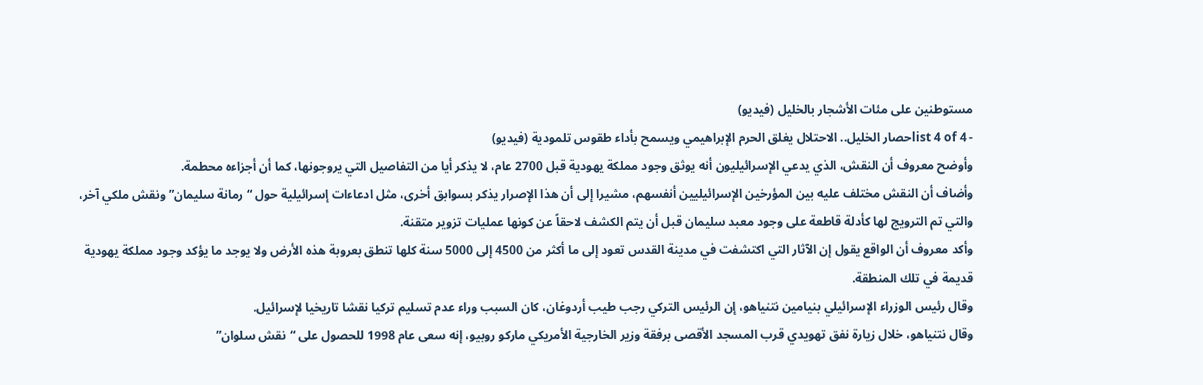مستوطنين على مئات الأشجار بالخليل (فيديو)
- list 4 of 4حصار الخليل.. الاحتلال يغلق الحرم الإبراهيمي ويسمح بأداء طقوس تلمودية (فيديو)
وأوضح معروف أن النقش، الذي يدعي الإسرائيليون أنه يوثق وجود مملكة يهودية قبل 2700 عام، لا يذكر أيا من التفاصيل التي يروجونها، كما أن أجزاءه محطمة.
وأضاف أن النقش مختلف عليه بين المؤرخين الإسرائيليين أنفسهم، مشيرا إلى أن هذا الإصرار يذكر بسوابق أخرى، مثل ادعاءات إسرائيلية حول “رمانة سليمان” ونقش ملكي آخر، والتي تم الترويج لها كأدلة قاطعة على وجود معبد سليمان قبل أن يتم الكشف لاحقاً عن كونها عمليات تزوير متقنة.
وأكد معروف أن الواقع يقول إن الآثار التي اكتشفت في مدينة القدس تعود إلى ما أكثر من 4500 إلى 5000 سنة كلها تنطق بعروبة هذه الأرض ولا يوجد ما يؤكد وجود مملكة يهودية قديمة في تلك المنطقة.
وقال رئيس الوزراء الإسرائيلي بنيامين نتنياهو، إن الرئيس التركي رجب طيب أردوغان، كان السبب وراء عدم تسليم تركيا نقشا تاريخيا لإسرائيل.
وقال نتنياهو، خلال زيارة نفق تهويدي قرب المسجد الأقصى برفقة وزير الخارجية الأمريكي ماركو روبيو، إنه سعى عام 1998 للحصول على “نقش سلوان”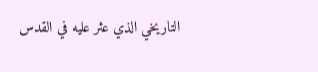التاريخي الذي عثر عليه في القدس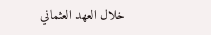خلال العهد العثماني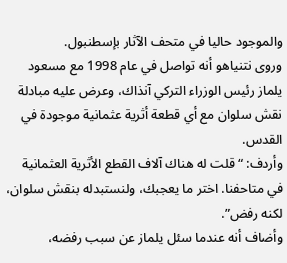والموجود حاليا في متحف الآثار بإسطنبول.
وروى نتنياهو أنه تواصل في عام 1998 مع مسعود يلماز رئيس الوزراء التركي آنذاك، وعرض عليه مبادلة نقش سلوان مع أي قطعة أثرية عثمانية موجودة في القدس.
وأردف: “قلت له هناك آلاف القطع الأثرية العثمانية في متاحفنا. اختر ما يعجبك، ولنستبدله بنقش سلوان، لكنه رفض”.
وأضاف أنه عندما سئل يلماز عن سبب رفضه،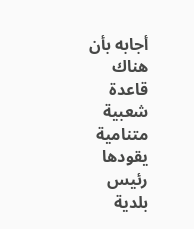أجابه بأن هناك قاعدة شعبية متنامية يقودها رئيس بلدية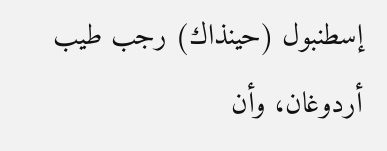إسطنبول (حينذاك) رجب طيب أردوغان، وأن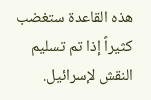هذه القاعدة ستغضب كثيراً إذا تم تسليم النقش لإسرائيل.